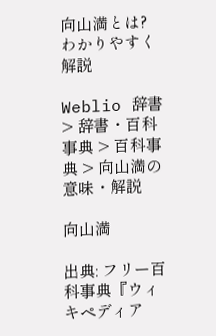向山満とは? わかりやすく解説

Weblio 辞書 > 辞書・百科事典 > 百科事典 > 向山満の意味・解説

向山満

出典: フリー百科事典『ウィキペディア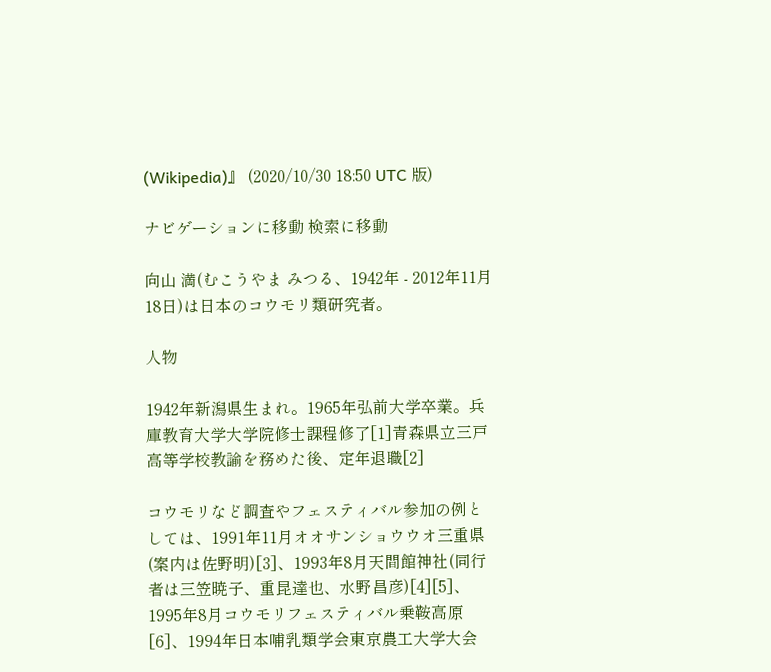(Wikipedia)』 (2020/10/30 18:50 UTC 版)

ナビゲーションに移動 検索に移動

向山 満(むこうやま みつる、1942年 - 2012年11月18日)は日本のコウモリ類研究者。

人物

1942年新潟県生まれ。1965年弘前大学卒業。兵庫教育大学大学院修士課程修了[1]青森県立三戸高等学校教諭を務めた後、定年退職[2]

コウモリなど調査やフェスティバル参加の例としては、1991年11月オオサンショウウオ三重県(案内は佐野明)[3]、1993年8月天間館神社(同行者は三笠暁子、重昆達也、水野昌彦)[4][5]、1995年8月コウモリフェスティバル乗鞍高原[6]、1994年日本哺乳類学会東京農工大学大会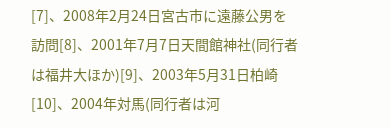[7]、2008年2月24日宮古市に遠藤公男を訪問[8]、2001年7月7日天間館神社(同行者は福井大ほか)[9]、2003年5月31日柏崎[10]、2004年対馬(同行者は河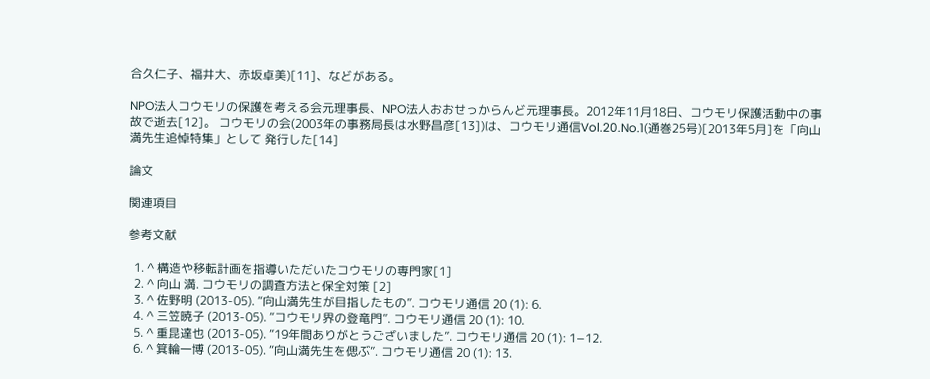合久仁子、福井大、赤坂卓美)[11]、などがある。

NPO法人コウモリの保護を考える会元理事長、NPO法人おおせっからんど元理事長。2012年11月18日、コウモリ保護活動中の事故で逝去[12]。 コウモリの会(2003年の事務局長は水野昌彦[13])は、コウモリ通信Vol.20.No.1(通巻25号)[2013年5月]を「向山満先生追悼特集」として 発行した[14]

論文

関連項目

参考文献

  1. ^ 構造や移転計画を指導いただいたコウモリの専門家[1]
  2. ^ 向山 満. コウモリの調査方法と保全対策 [2]
  3. ^ 佐野明 (2013-05). “向山満先生が目指したもの”. コウモリ通信 20 (1): 6.
  4. ^ 三笠暁子 (2013-05). “コウモリ界の登竜門”. コウモリ通信 20 (1): 10.
  5. ^ 重昆達也 (2013-05). “19年間ありがとうございました”. コウモリ通信 20 (1): 1−12.
  6. ^ 箕輪一博 (2013-05). “向山満先生を偲ぶ”. コウモリ通信 20 (1): 13.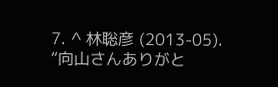7. ^ 林聡彦 (2013-05). “向山さんありがと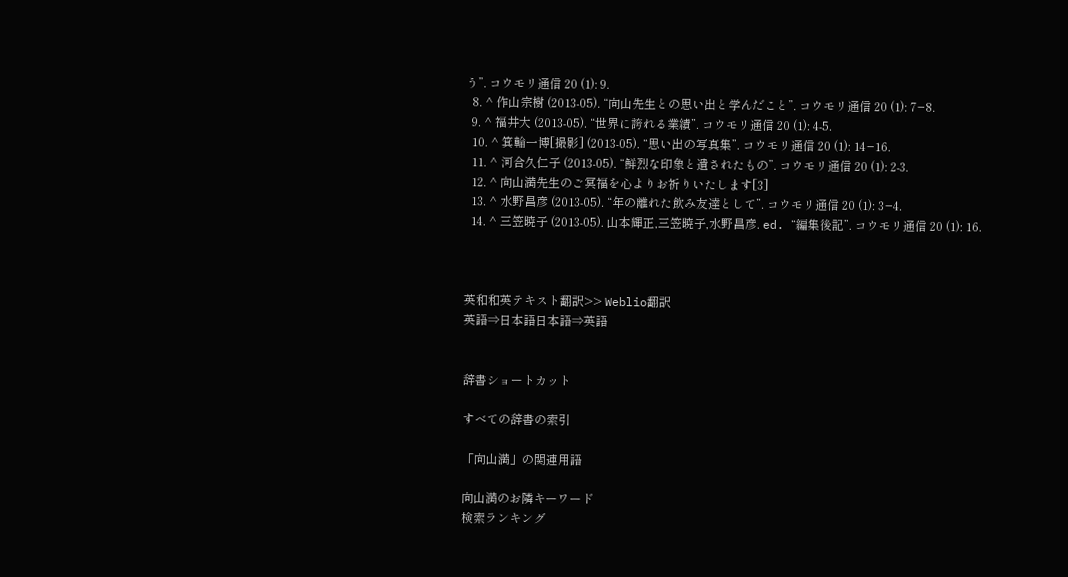う”. コウモリ通信 20 (1): 9.
  8. ^ 作山宗樹 (2013-05). “向山先生との思い出と学んだこと”. コウモリ通信 20 (1): 7−8.
  9. ^ 福井大 (2013-05). “世界に誇れる業績”. コウモリ通信 20 (1): 4-5.
  10. ^ 箕輪一博[撮影] (2013-05). “思い出の写真集”. コウモリ通信 20 (1): 14−16.
  11. ^ 河合久仁子 (2013-05). “鮮烈な印象と遺されたもの”. コウモリ通信 20 (1): 2-3.
  12. ^ 向山満先生のご冥福を心よりお祈りいたします[3]
  13. ^ 水野昌彦 (2013-05). “年の離れた飲み友達として”. コウモリ通信 20 (1): 3−4.
  14. ^ 三笠暁子 (2013-05). 山本輝正,三笠暁子,水野昌彦. ed. “編集後記”. コウモリ通信 20 (1): 16.



英和和英テキスト翻訳>> Weblio翻訳
英語⇒日本語日本語⇒英語


辞書ショートカット

すべての辞書の索引

「向山満」の関連用語

向山満のお隣キーワード
検索ランキング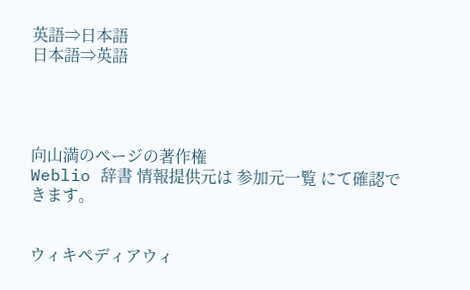英語⇒日本語
日本語⇒英語




向山満のページの著作権
Weblio 辞書 情報提供元は 参加元一覧 にて確認できます。


ウィキペディアウィ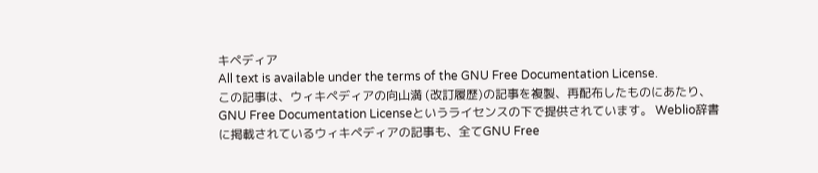キペディア
All text is available under the terms of the GNU Free Documentation License.
この記事は、ウィキペディアの向山満 (改訂履歴)の記事を複製、再配布したものにあたり、GNU Free Documentation Licenseというライセンスの下で提供されています。 Weblio辞書に掲載されているウィキペディアの記事も、全てGNU Free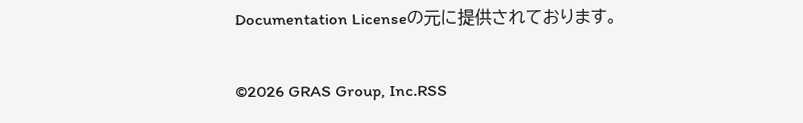Documentation Licenseの元に提供されております。

©2026 GRAS Group, Inc.RSS